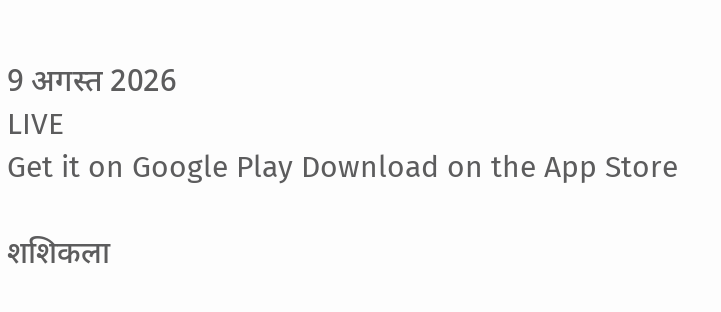9 अगस्त 2026
LIVE
Get it on Google Play Download on the App Store

शशिकला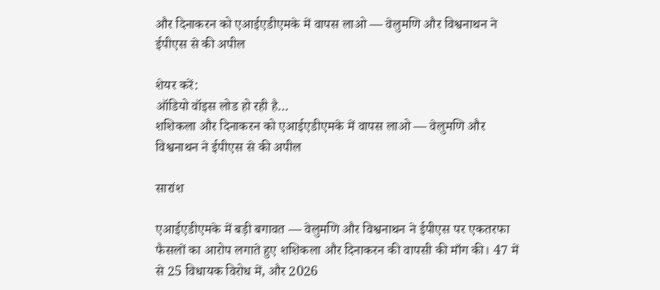और दिनाकरन को एआईएडीएमके में वापस लाओ — वेलुमणि और विश्वनाथन ने ईपीएस से की अपील

शेयर करें:
ऑडियो वॉइस लोड हो रही है…
शशिकला और दिनाकरन को एआईएडीएमके में वापस लाओ — वेलुमणि और विश्वनाथन ने ईपीएस से की अपील

सारांश

एआईएडीएमके में बड़ी बगावत — वेलुमणि और विश्वनाथन ने ईपीएस पर एकतरफा फैसलों का आरोप लगाते हुए शशिकला और दिनाकरन की वापसी की माँग की। 47 में से 25 विधायक विरोध में, और 2026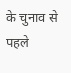के चुनाव से पहले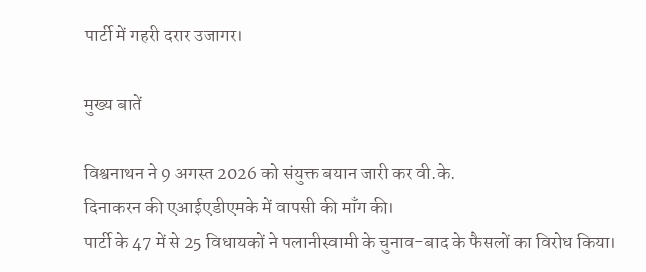पार्टी में गहरी दरार उजागर।

मुख्य बातें

विश्वनाथन ने 9 अगस्त 2026 को संयुक्त बयान जारी कर वी.के.
दिनाकरन की एआईएडीएमके में वापसी की माँग की।
पार्टी के 47 में से 25 विधायकों ने पलानीस्वामी के चुनाव-बाद के फैसलों का विरोध किया।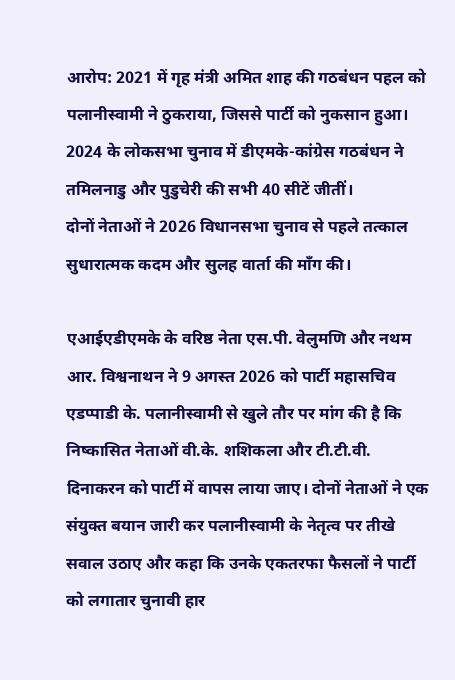आरोप: 2021 में गृह मंत्री अमित शाह की गठबंधन पहल को पलानीस्वामी ने ठुकराया, जिससे पार्टी को नुकसान हुआ।
2024 के लोकसभा चुनाव में डीएमके-कांग्रेस गठबंधन ने तमिलनाडु और पुडुचेरी की सभी 40 सीटें जीतीं।
दोनों नेताओं ने 2026 विधानसभा चुनाव से पहले तत्काल सुधारात्मक कदम और सुलह वार्ता की माँग की।

एआईएडीएमके के वरिष्ठ नेता एस.पी. वेलुमणि और नथम आर. विश्वनाथन ने 9 अगस्त 2026 को पार्टी महासचिव एडप्पाडी के. पलानीस्वामी से खुले तौर पर मांग की है कि निष्कासित नेताओं वी.के. शशिकला और टी.टी.वी. दिनाकरन को पार्टी में वापस लाया जाए। दोनों नेताओं ने एक संयुक्त बयान जारी कर पलानीस्वामी के नेतृत्व पर तीखे सवाल उठाए और कहा कि उनके एकतरफा फैसलों ने पार्टी को लगातार चुनावी हार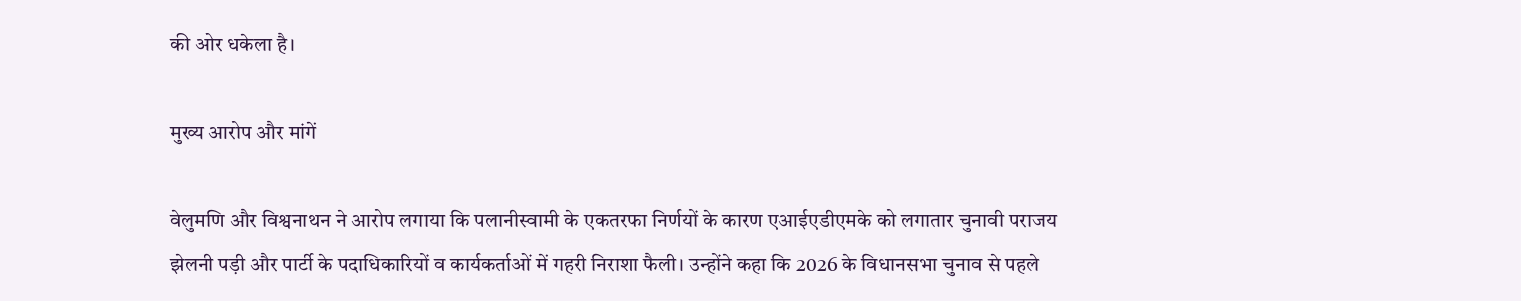की ओर धकेला है।

मुख्य आरोप और मांगें

वेलुमणि और विश्वनाथन ने आरोप लगाया कि पलानीस्वामी के एकतरफा निर्णयों के कारण एआईएडीएमके को लगातार चुनावी पराजय झेलनी पड़ी और पार्टी के पदाधिकारियों व कार्यकर्ताओं में गहरी निराशा फैली। उन्होंने कहा कि 2026 के विधानसभा चुनाव से पहले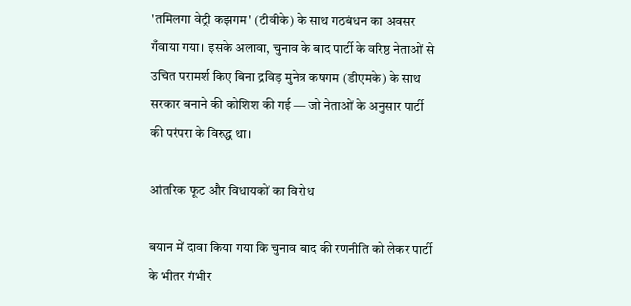'तमिलगा वेट्री कझगम' (टीवीके) के साथ गठबंधन का अवसर गँवाया गया। इसके अलावा, चुनाव के बाद पार्टी के वरिष्ठ नेताओं से उचित परामर्श किए बिना द्रविड़ मुनेत्र कषगम (डीएमके) के साथ सरकार बनाने की कोशिश की गई — जो नेताओं के अनुसार पार्टी की परंपरा के विरुद्ध था।

आंतरिक फूट और विधायकों का विरोध

बयान में दावा किया गया कि चुनाव बाद की रणनीति को लेकर पार्टी के भीतर गंभीर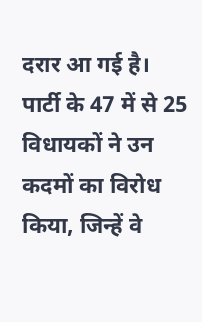दरार आ गई है। पार्टी के 47 में से 25 विधायकों ने उन कदमों का विरोध किया, जिन्हें वे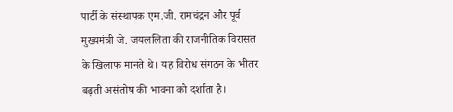पार्टी के संस्थापक एम.जी. रामचंद्रन और पूर्व मुख्यमंत्री जे. जयललिता की राजनीतिक विरासत के खिलाफ मानते थे। यह विरोध संगठन के भीतर बढ़ती असंतोष की भावना को दर्शाता है।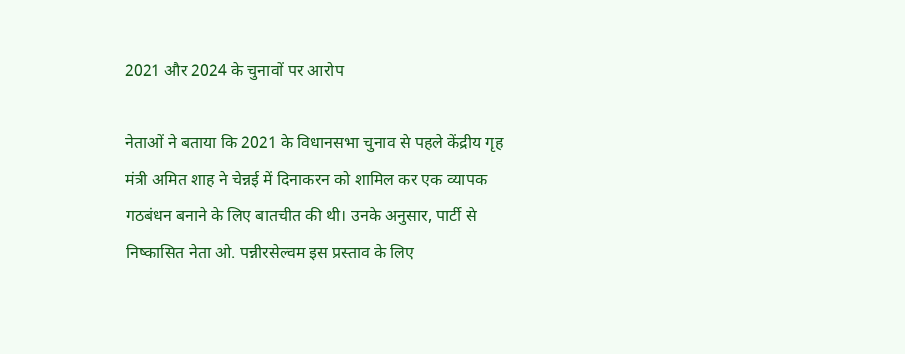2021 और 2024 के चुनावों पर आरोप

नेताओं ने बताया कि 2021 के विधानसभा चुनाव से पहले केंद्रीय गृह मंत्री अमित शाह ने चेन्नई में दिनाकरन को शामिल कर एक व्यापक गठबंधन बनाने के लिए बातचीत की थी। उनके अनुसार, पार्टी से निष्कासित नेता ओ. पन्नीरसेल्वम इस प्रस्ताव के लिए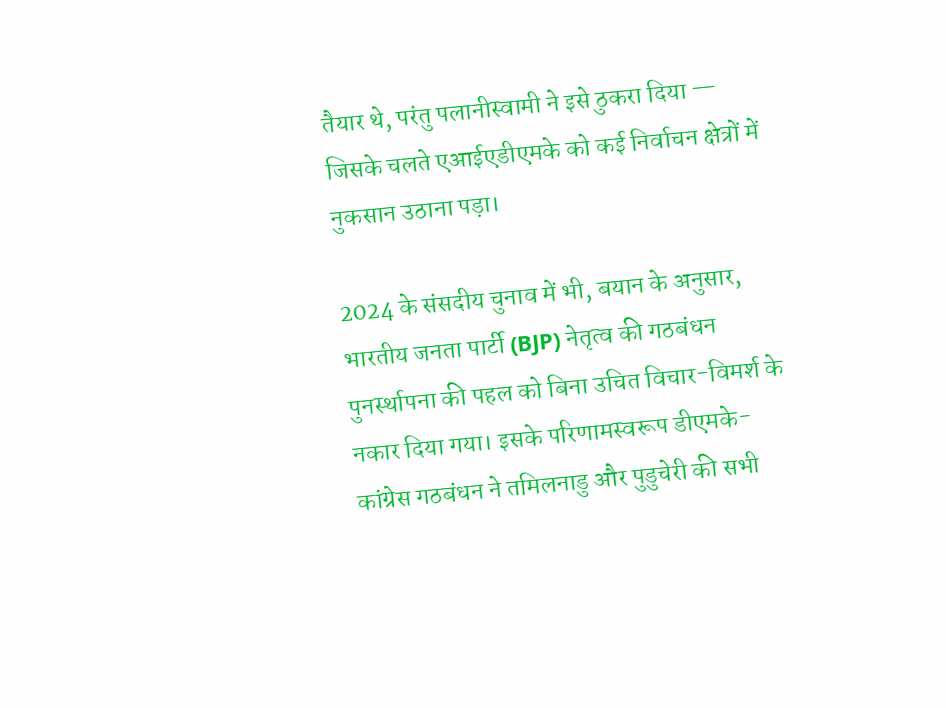तैयार थे, परंतु पलानीस्वामी ने इसे ठुकरा दिया — जिसके चलते एआईएडीएमके को कई निर्वाचन क्षेत्रों में नुकसान उठाना पड़ा।

2024 के संसदीय चुनाव में भी, बयान के अनुसार, भारतीय जनता पार्टी (BJP) नेतृत्व की गठबंधन पुनर्स्थापना की पहल को बिना उचित विचार-विमर्श के नकार दिया गया। इसके परिणामस्वरूप डीएमके-कांग्रेस गठबंधन ने तमिलनाडु और पुडुचेरी की सभी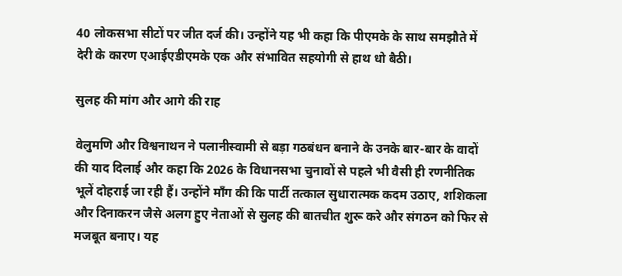40 लोकसभा सीटों पर जीत दर्ज की। उन्होंने यह भी कहा कि पीएमके के साथ समझौते में देरी के कारण एआईएडीएमके एक और संभावित सहयोगी से हाथ धो बैठी।

सुलह की मांग और आगे की राह

वेलुमणि और विश्वनाथन ने पलानीस्वामी से बड़ा गठबंधन बनाने के उनके बार-बार के वादों की याद दिलाई और कहा कि 2026 के विधानसभा चुनावों से पहले भी वैसी ही रणनीतिक भूलें दोहराई जा रही हैं। उन्होंने माँग की कि पार्टी तत्काल सुधारात्मक कदम उठाए, शशिकला और दिनाकरन जैसे अलग हुए नेताओं से सुलह की बातचीत शुरू करे और संगठन को फिर से मजबूत बनाए। यह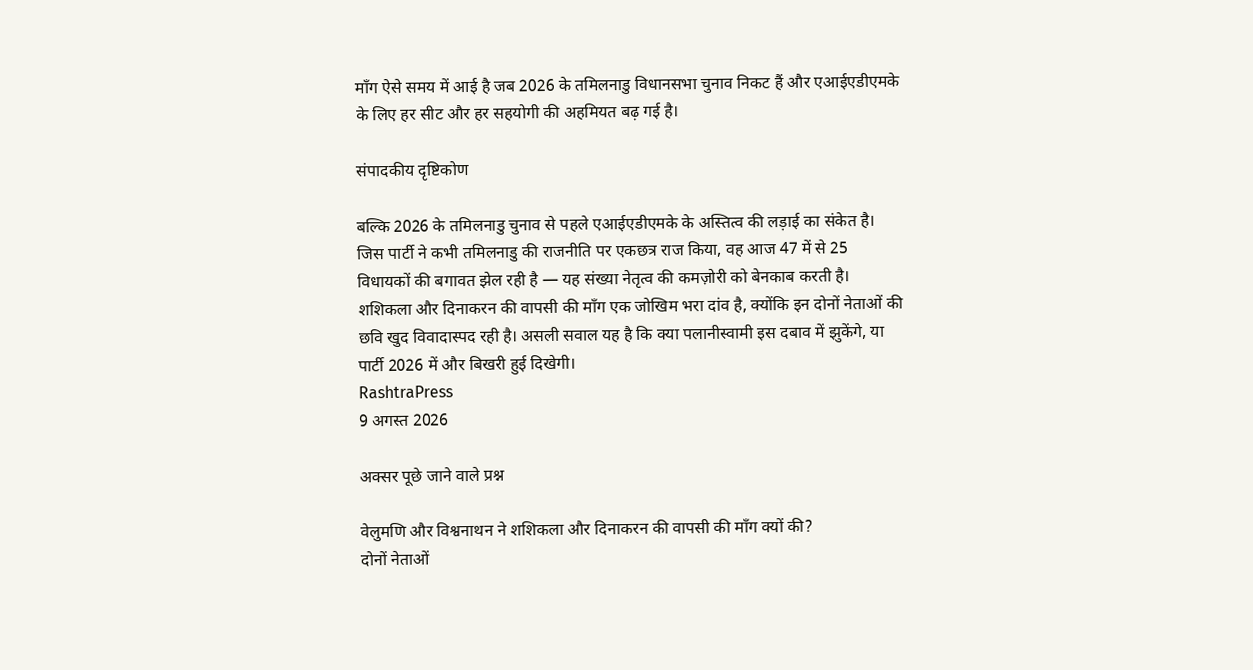माँग ऐसे समय में आई है जब 2026 के तमिलनाडु विधानसभा चुनाव निकट हैं और एआईएडीएमके के लिए हर सीट और हर सहयोगी की अहमियत बढ़ गई है।

संपादकीय दृष्टिकोण

बल्कि 2026 के तमिलनाडु चुनाव से पहले एआईएडीएमके के अस्तित्व की लड़ाई का संकेत है। जिस पार्टी ने कभी तमिलनाडु की राजनीति पर एकछत्र राज किया, वह आज 47 में से 25 विधायकों की बगावत झेल रही है — यह संख्या नेतृत्व की कमज़ोरी को बेनकाब करती है। शशिकला और दिनाकरन की वापसी की माँग एक जोखिम भरा दांव है, क्योंकि इन दोनों नेताओं की छवि खुद विवादास्पद रही है। असली सवाल यह है कि क्या पलानीस्वामी इस दबाव में झुकेंगे, या पार्टी 2026 में और बिखरी हुई दिखेगी।
RashtraPress
9 अगस्त 2026

अक्सर पूछे जाने वाले प्रश्न

वेलुमणि और विश्वनाथन ने शशिकला और दिनाकरन की वापसी की माँग क्यों की?
दोनों नेताओं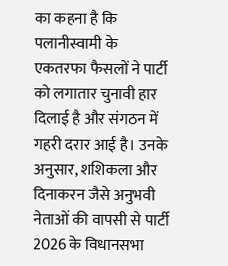का कहना है कि पलानीस्वामी के एकतरफा फैसलों ने पार्टी को लगातार चुनावी हार दिलाई है और संगठन में गहरी दरार आई है। उनके अनुसार, शशिकला और दिनाकरन जैसे अनुभवी नेताओं की वापसी से पार्टी 2026 के विधानसभा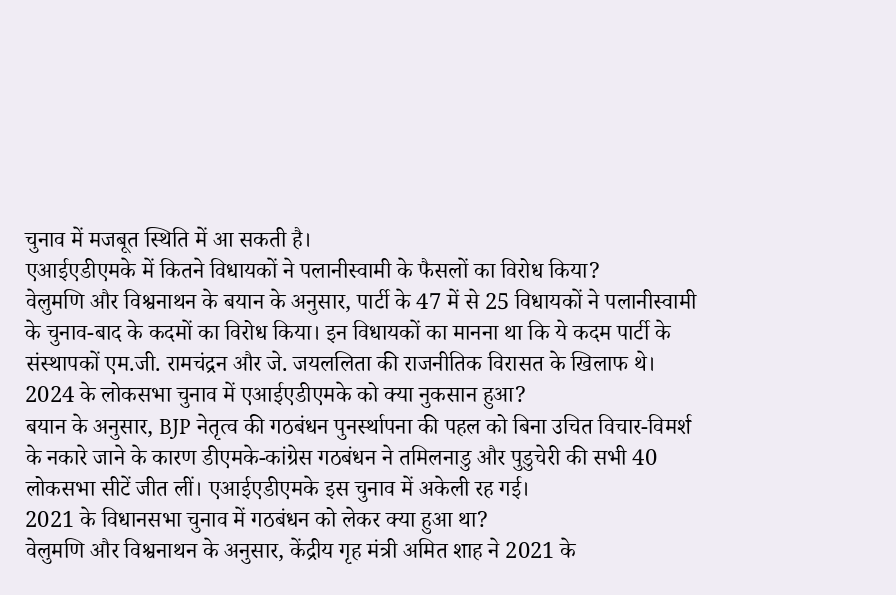चुनाव में मजबूत स्थिति में आ सकती है।
एआईएडीएमके में कितने विधायकों ने पलानीस्वामी के फैसलों का विरोध किया?
वेलुमणि और विश्वनाथन के बयान के अनुसार, पार्टी के 47 में से 25 विधायकों ने पलानीस्वामी के चुनाव-बाद के कदमों का विरोध किया। इन विधायकों का मानना था कि ये कदम पार्टी के संस्थापकों एम.जी. रामचंद्रन और जे. जयललिता की राजनीतिक विरासत के खिलाफ थे।
2024 के लोकसभा चुनाव में एआईएडीएमके को क्या नुकसान हुआ?
बयान के अनुसार, BJP नेतृत्व की गठबंधन पुनर्स्थापना की पहल को बिना उचित विचार-विमर्श के नकारे जाने के कारण डीएमके-कांग्रेस गठबंधन ने तमिलनाडु और पुडुचेरी की सभी 40 लोकसभा सीटें जीत लीं। एआईएडीएमके इस चुनाव में अकेली रह गई।
2021 के विधानसभा चुनाव में गठबंधन को लेकर क्या हुआ था?
वेलुमणि और विश्वनाथन के अनुसार, केंद्रीय गृह मंत्री अमित शाह ने 2021 के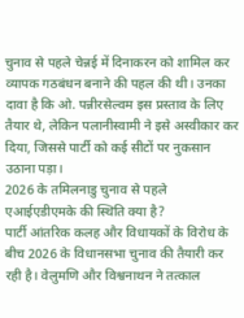चुनाव से पहले चेन्नई में दिनाकरन को शामिल कर व्यापक गठबंधन बनाने की पहल की थी। उनका दावा है कि ओ. पन्नीरसेल्वम इस प्रस्ताव के लिए तैयार थे, लेकिन पलानीस्वामी ने इसे अस्वीकार कर दिया, जिससे पार्टी को कई सीटों पर नुकसान उठाना पड़ा।
2026 के तमिलनाडु चुनाव से पहले एआईएडीएमके की स्थिति क्या है?
पार्टी आंतरिक कलह और विधायकों के विरोध के बीच 2026 के विधानसभा चुनाव की तैयारी कर रही है। वेलुमणि और विश्वनाथन ने तत्काल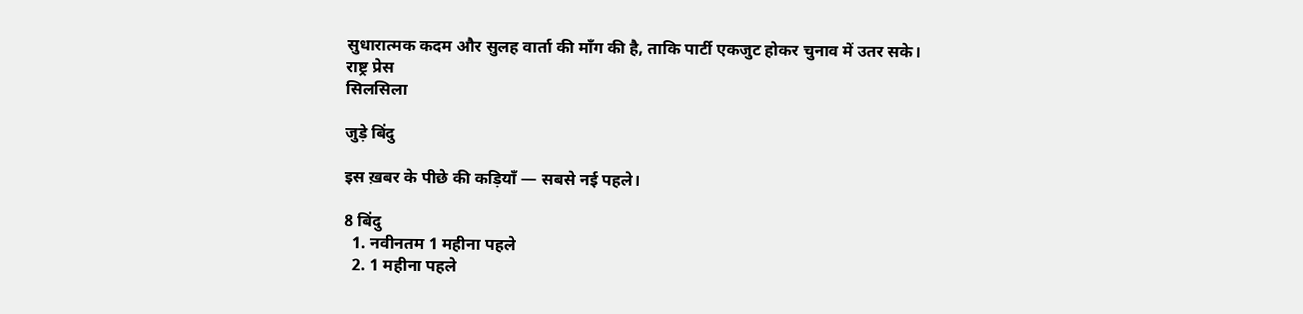सुधारात्मक कदम और सुलह वार्ता की माँग की है, ताकि पार्टी एकजुट होकर चुनाव में उतर सके।
राष्ट्र प्रेस
सिलसिला

जुड़े बिंदु

इस ख़बर के पीछे की कड़ियाँ — सबसे नई पहले।

8 बिंदु
  1. नवीनतम 1 महीना पहले
  2. 1 महीना पहले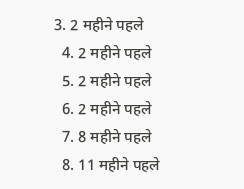3. 2 महीने पहले
  4. 2 महीने पहले
  5. 2 महीने पहले
  6. 2 महीने पहले
  7. 8 महीने पहले
  8. 11 महीने पहले